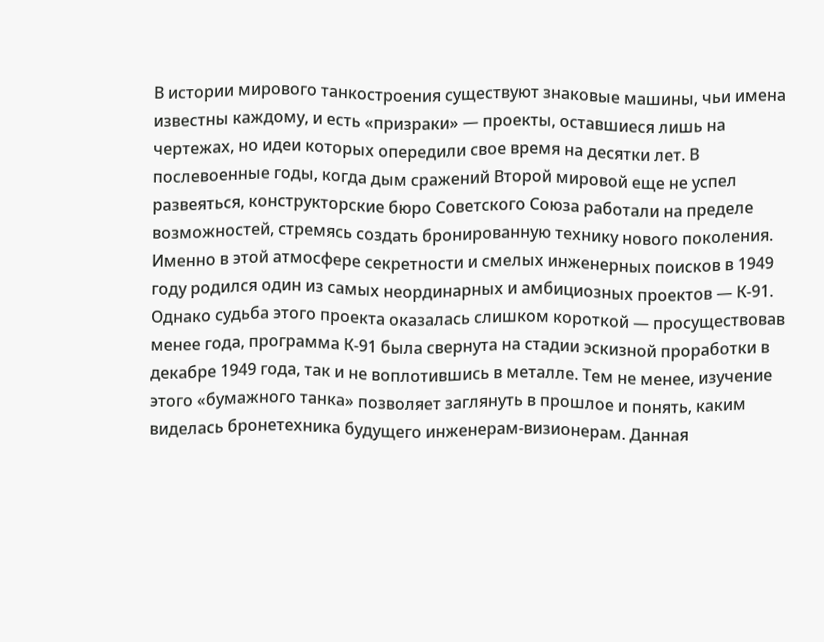В истории мирового танкостроения существуют знаковые машины, чьи имена известны каждому, и есть «призраки» — проекты, оставшиеся лишь на чертежах, но идеи которых опередили свое время на десятки лет. В послевоенные годы, когда дым сражений Второй мировой еще не успел развеяться, конструкторские бюро Советского Союза работали на пределе возможностей, стремясь создать бронированную технику нового поколения. Именно в этой атмосфере секретности и смелых инженерных поисков в 1949 году родился один из самых неординарных и амбициозных проектов — К-91. Однако судьба этого проекта оказалась слишком короткой — просуществовав менее года, программа К-91 была свернута на стадии эскизной проработки в декабре 1949 года, так и не воплотившись в металле. Тем не менее, изучение этого «бумажного танка» позволяет заглянуть в прошлое и понять, каким виделась бронетехника будущего инженерам-визионерам. Данная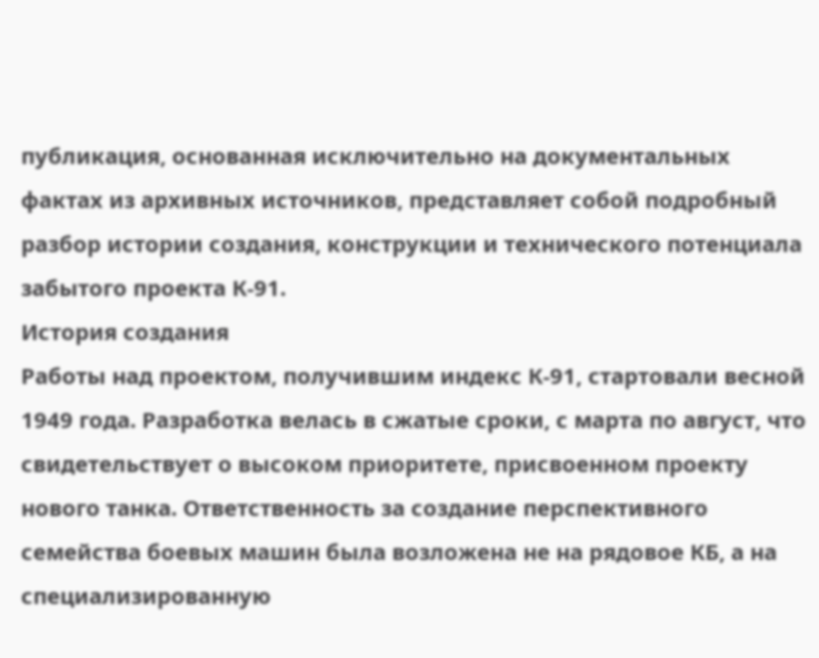публикация, основанная исключительно на документальных фактах из архивных источников, представляет собой подробный разбор истории создания, конструкции и технического потенциала забытого проекта К-91.
История создания
Работы над проектом, получившим индекс К-91, стартовали весной 1949 года. Разработка велась в сжатые сроки, с марта по август, что свидетельствует о высоком приоритете, присвоенном проекту нового танка. Ответственность за создание перспективного семейства боевых машин была возложена не на рядовое КБ, а на специализированную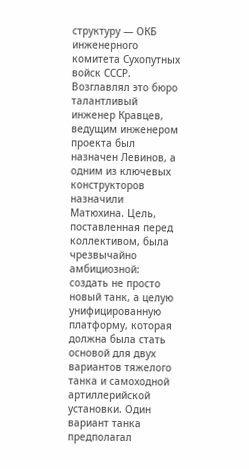структуру — ОКБ инженерного комитета Сухопутных войск СССР. Возглавлял это бюро талантливый инженер Кравцев, ведущим инженером проекта был назначен Левинов, а одним из ключевых конструкторов назначили Матюхина. Цель, поставленная перед коллективом, была чрезвычайно амбициозной: создать не просто новый танк, а целую унифицированную платформу, которая должна была стать основой для двух вариантов тяжелого танка и самоходной артиллерийской установки. Один вариант танка предполагал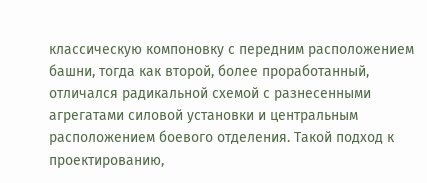классическую компоновку с передним расположением башни, тогда как второй, более проработанный, отличался радикальной схемой с разнесенными агрегатами силовой установки и центральным расположением боевого отделения. Такой подход к проектированию,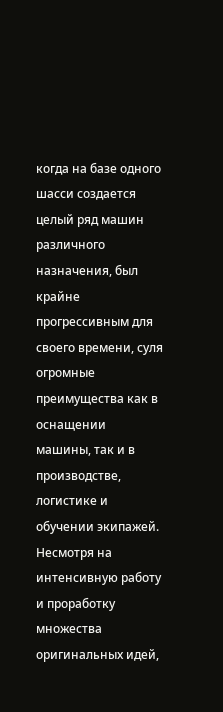когда на базе одного шасси создается целый ряд машин различного назначения, был крайне прогрессивным для своего времени, суля огромные преимущества как в оснащении машины, так и в производстве, логистике и обучении экипажей.
Несмотря на интенсивную работу и проработку множества оригинальных идей,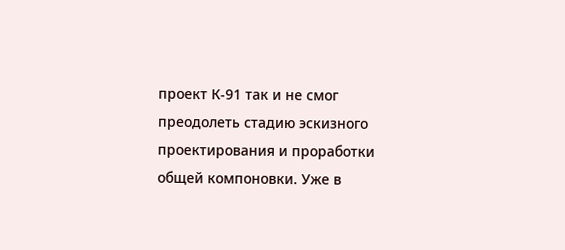проект К-91 так и не смог преодолеть стадию эскизного проектирования и проработки общей компоновки. Уже в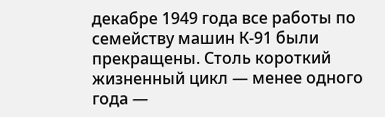декабре 1949 года все работы по семейству машин К-91 были прекращены. Столь короткий жизненный цикл — менее одного года —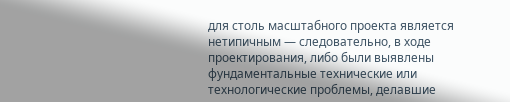для столь масштабного проекта является нетипичным — следовательно, в ходе проектирования, либо были выявлены фундаментальные технические или технологические проблемы, делавшие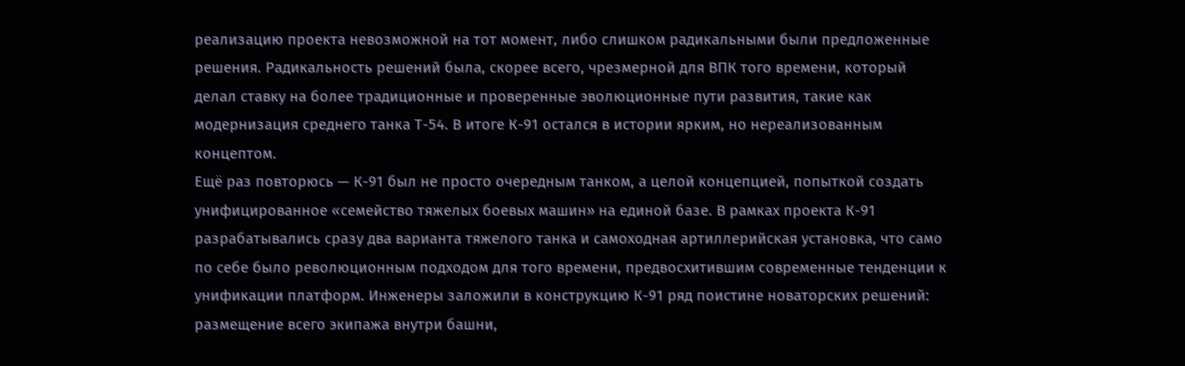реализацию проекта невозможной на тот момент, либо слишком радикальными были предложенные решения. Радикальность решений была, скорее всего, чрезмерной для ВПК того времени, который делал ставку на более традиционные и проверенные эволюционные пути развития, такие как модернизация среднего танка Т-54. В итоге К-91 остался в истории ярким, но нереализованным концептом.
Ещё раз повторюсь — К-91 был не просто очередным танком, а целой концепцией, попыткой создать унифицированное «семейство тяжелых боевых машин» на единой базе. В рамках проекта К-91 разрабатывались сразу два варианта тяжелого танка и самоходная артиллерийская установка, что само по себе было революционным подходом для того времени, предвосхитившим современные тенденции к унификации платформ. Инженеры заложили в конструкцию К-91 ряд поистине новаторских решений: размещение всего экипажа внутри башни,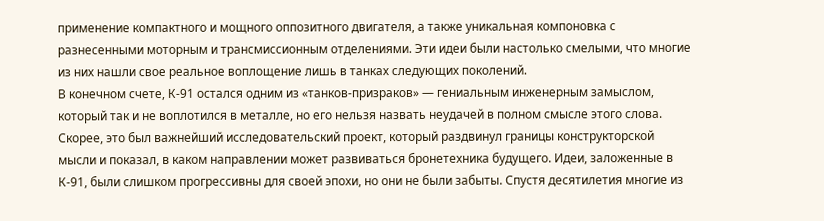применение компактного и мощного оппозитного двигателя, а также уникальная компоновка с разнесенными моторным и трансмиссионным отделениями. Эти идеи были настолько смелыми, что многие из них нашли свое реальное воплощение лишь в танках следующих поколений.
В конечном счете, К-91 остался одним из «танков-призраков» — гениальным инженерным замыслом, который так и не воплотился в металле, но его нельзя назвать неудачей в полном смысле этого слова. Скорее, это был важнейший исследовательский проект, который раздвинул границы конструкторской мысли и показал, в каком направлении может развиваться бронетехника будущего. Идеи, заложенные в К-91, были слишком прогрессивны для своей эпохи, но они не были забыты. Спустя десятилетия многие из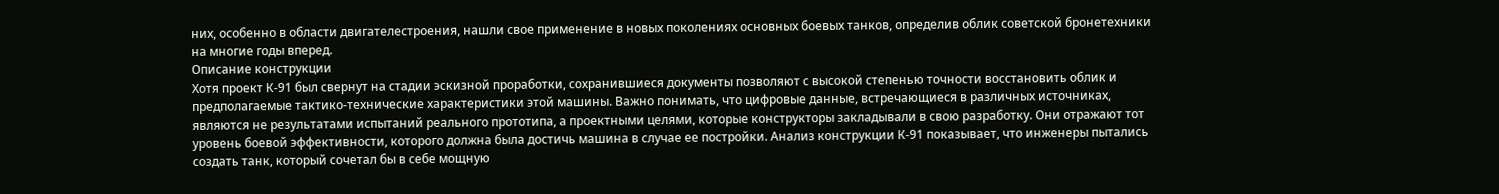них, особенно в области двигателестроения, нашли свое применение в новых поколениях основных боевых танков, определив облик советской бронетехники на многие годы вперед.
Описание конструкции
Хотя проект К-91 был свернут на стадии эскизной проработки, сохранившиеся документы позволяют с высокой степенью точности восстановить облик и предполагаемые тактико-технические характеристики этой машины. Важно понимать, что цифровые данные, встречающиеся в различных источниках, являются не результатами испытаний реального прототипа, а проектными целями, которые конструкторы закладывали в свою разработку. Они отражают тот уровень боевой эффективности, которого должна была достичь машина в случае ее постройки. Анализ конструкции К-91 показывает, что инженеры пытались создать танк, который сочетал бы в себе мощную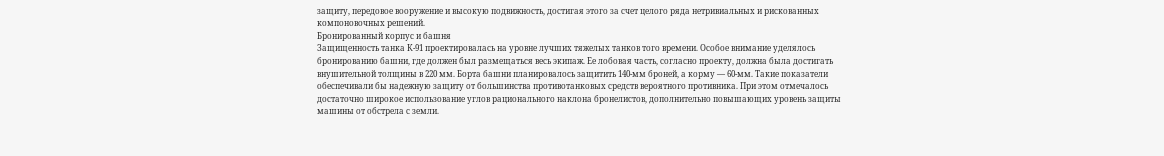защиту, передовое вооружение и высокую подвижность, достигая этого за счет целого ряда нетривиальных и рискованных компоновочных решений.
Бронированный корпус и башня
Защищенность танка К-91 проектировалась на уровне лучших тяжелых танков того времени. Особое внимание уделялось бронированию башни, где должен был размещаться весь экипаж. Ее лобовая часть, согласно проекту, должна была достигать внушительной толщины в 220 мм. Борта башни планировалось защитить 140-мм броней, а корму — 60-мм. Такие показатели обеспечивали бы надежную защиту от большинства противотанковых средств вероятного противника. При этом отмечалось достаточно широкое использование углов рационального наклона бронелистов, дополнительно повышающих уровень защиты машины от обстрела с земли.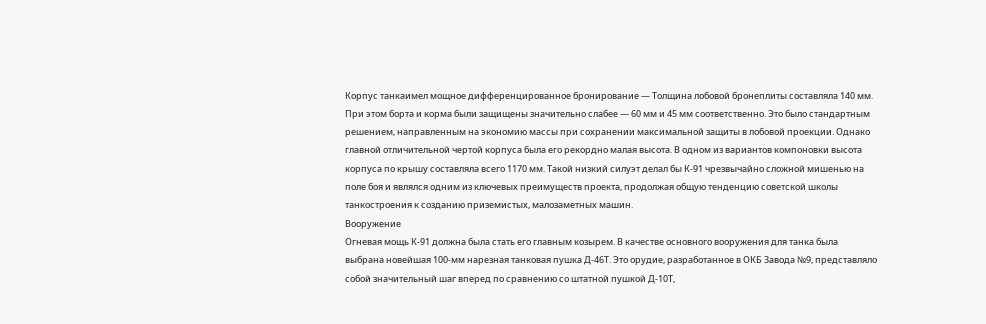Корпус танкаимел мощное дифференцированное бронирование — Толщина лобовой бронеплиты составляла 140 мм. При этом борта и корма были защищены значительно слабее — 60 мм и 45 мм соответственно. Это было стандартным решением, направленным на экономию массы при сохранении максимальной защиты в лобовой проекции. Однако главной отличительной чертой корпуса была его рекордно малая высота. В одном из вариантов компоновки высота корпуса по крышу составляла всего 1170 мм. Такой низкий силуэт делал бы К-91 чрезвычайно сложной мишенью на поле боя и являлся одним из ключевых преимуществ проекта, продолжая общую тенденцию советской школы танкостроения к созданию приземистых, малозаметных машин.
Вооружение
Огневая мощь К-91 должна была стать его главным козырем. В качестве основного вооружения для танка была выбрана новейшая 100-мм нарезная танковая пушка Д-46Т. Это орудие, разработанное в ОКБ Завода №9, представляло собой значительный шаг вперед по сравнению со штатной пушкой Д-10Т,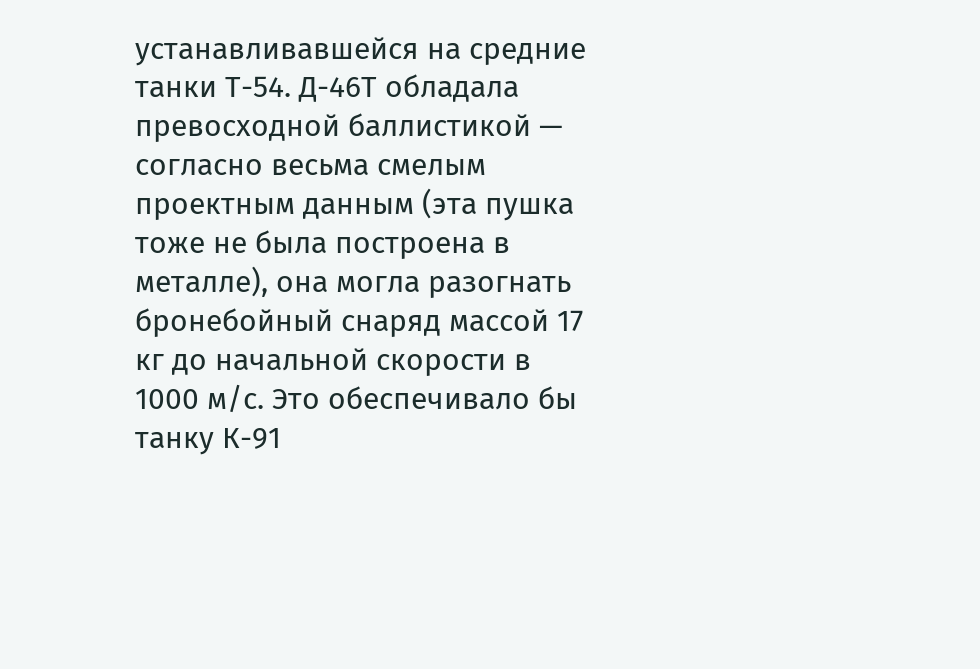устанавливавшейся на средние танки Т-54. Д-46Т обладала превосходной баллистикой — согласно весьма смелым проектным данным (эта пушка тоже не была построена в металле), она могла разогнать бронебойный снаряд массой 17 кг до начальной скорости в 1000 м/с. Это обеспечивало бы танку К-91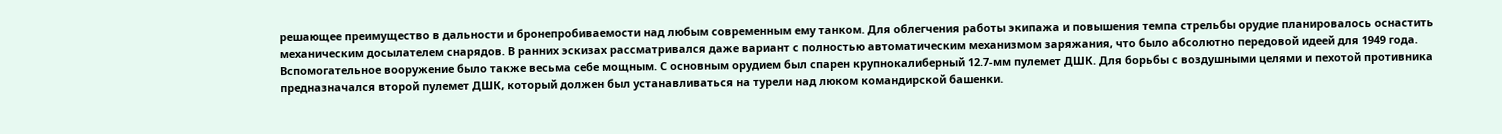решающее преимущество в дальности и бронепробиваемости над любым современным ему танком. Для облегчения работы экипажа и повышения темпа стрельбы орудие планировалось оснастить механическим досылателем снарядов. В ранних эскизах рассматривался даже вариант с полностью автоматическим механизмом заряжания, что было абсолютно передовой идеей для 1949 года.
Вспомогательное вооружение было также весьма себе мощным. С основным орудием был спарен крупнокалиберный 12.7-мм пулемет ДШК. Для борьбы с воздушными целями и пехотой противника предназначался второй пулемет ДШК, который должен был устанавливаться на турели над люком командирской башенки.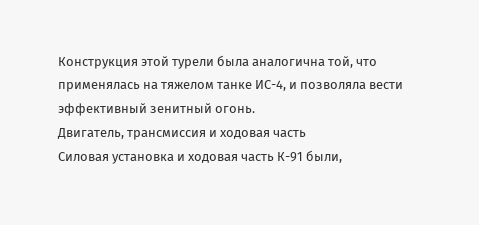Конструкция этой турели была аналогична той, что применялась на тяжелом танке ИС-4, и позволяла вести эффективный зенитный огонь.
Двигатель, трансмиссия и ходовая часть
Силовая установка и ходовая часть К-91 были,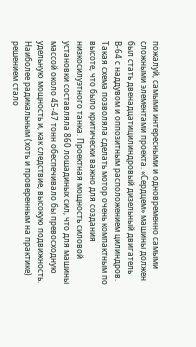пожалуй, самыми интересными и одновременно самыми сложными элементами проекта. «Сердцем» машины должен был стать двенадцатицилиндровый дизельный двигатель В-64 с наддувом и оппозитным расположением цилиндров. Такая схема позволяла сделать мотор очень компактным по высоте, что было критически важно для создания низкосилуэтного танка. Проектная мощность силовой установки составляла 860 лошадиных сил, что для машины массой около 45-47 тонн обеспечивало бы превосходную удельную мощность и, как следствие, высокую подвижность.
Наиболее радикальным (хоть и проверенным на практике) решением стало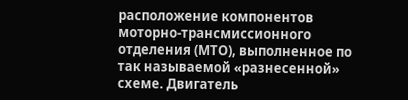расположение компонентов моторно-трансмиссионного отделения (МТО), выполненное по так называемой «разнесенной» схеме. Двигатель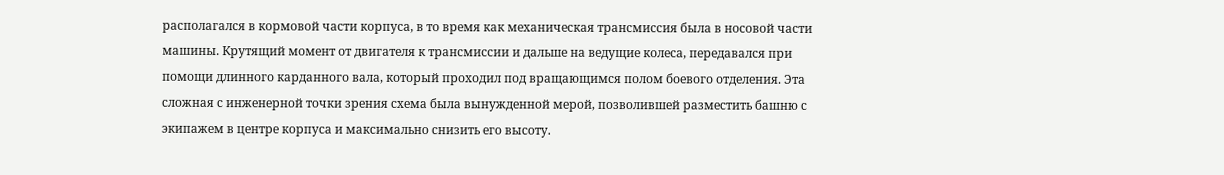располагался в кормовой части корпуса, в то время как механическая трансмиссия была в носовой части машины. Крутящий момент от двигателя к трансмиссии и дальше на ведущие колеса, передавался при помощи длинного карданного вала, который проходил под вращающимся полом боевого отделения. Эта сложная с инженерной точки зрения схема была вынужденной мерой, позволившей разместить башню с экипажем в центре корпуса и максимально снизить его высоту.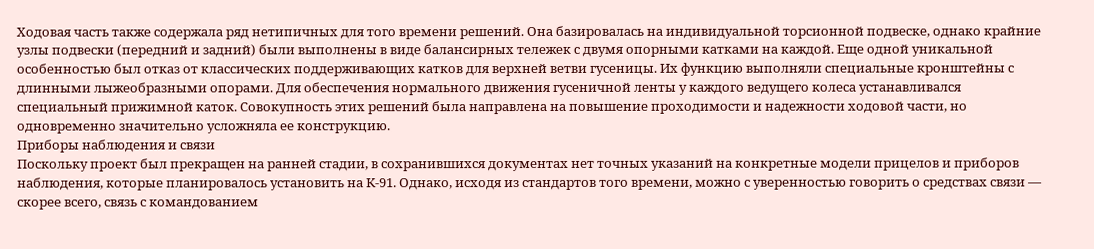Ходовая часть также содержала ряд нетипичных для того времени решений. Она базировалась на индивидуальной торсионной подвеске, однако крайние узлы подвески (передний и задний) были выполнены в виде балансирных тележек с двумя опорными катками на каждой. Еще одной уникальной особенностью был отказ от классических поддерживающих катков для верхней ветви гусеницы. Их функцию выполняли специальные кронштейны с длинными лыжеобразными опорами. Для обеспечения нормального движения гусеничной ленты у каждого ведущего колеса устанавливался специальный прижимной каток. Совокупность этих решений была направлена на повышение проходимости и надежности ходовой части, но одновременно значительно усложняла ее конструкцию.
Приборы наблюдения и связи
Поскольку проект был прекращен на ранней стадии, в сохранившихся документах нет точных указаний на конкретные модели прицелов и приборов наблюдения, которые планировалось установить на К-91. Однако, исходя из стандартов того времени, можно с уверенностью говорить о средствах связи — скорее всего, связь с командованием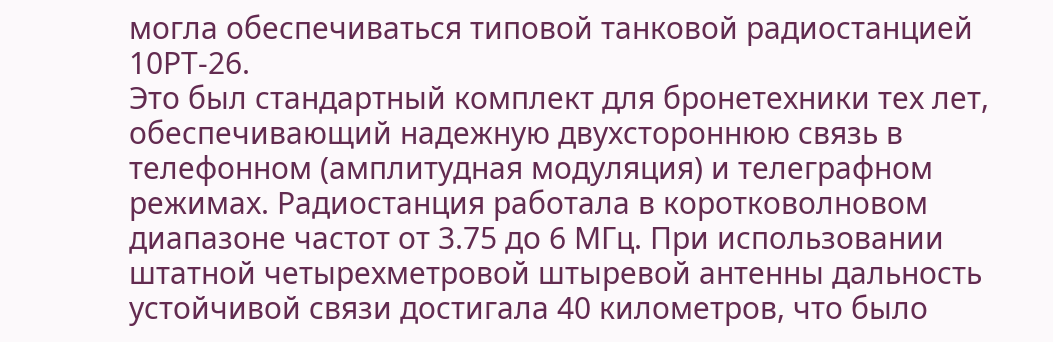могла обеспечиваться типовой танковой радиостанцией 10РТ-26.
Это был стандартный комплект для бронетехники тех лет, обеспечивающий надежную двухстороннюю связь в телефонном (амплитудная модуляция) и телеграфном режимах. Радиостанция работала в коротковолновом диапазоне частот от 3.75 до 6 МГц. При использовании штатной четырехметровой штыревой антенны дальность устойчивой связи достигала 40 километров, что было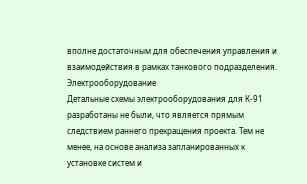вполне достаточным для обеспечения управления и взаимодействия в рамках танкового подразделения.
Электрооборудование
Детальные схемы электрооборудования для К-91 разработаны не были, что является прямым следствием раннего прекращения проекта. Тем не менее, на основе анализа запланированных к установке систем и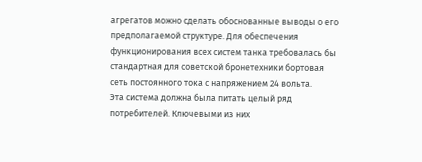агрегатов можно сделать обоснованные выводы о его предполагаемой структуре. Для обеспечения функционирования всех систем танка требовалась бы стандартная для советской бронетехники бортовая сеть постоянного тока с напряжением 24 вольта.
Эта система должна была питать целый ряд потребителей. Ключевыми из них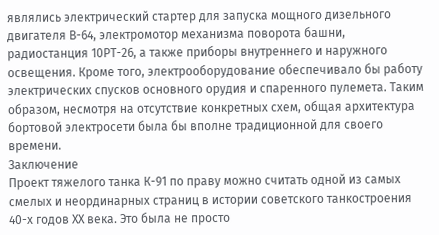являлись электрический стартер для запуска мощного дизельного двигателя В-64, электромотор механизма поворота башни, радиостанция 10РТ-26, а также приборы внутреннего и наружного освещения. Кроме того, электрооборудование обеспечивало бы работу электрических спусков основного орудия и спаренного пулемета. Таким образом, несмотря на отсутствие конкретных схем, общая архитектура бортовой электросети была бы вполне традиционной для своего времени.
Заключение
Проект тяжелого танка К-91 по праву можно считать одной из самых смелых и неординарных страниц в истории советского танкостроения 40-х годов ХХ века. Это была не просто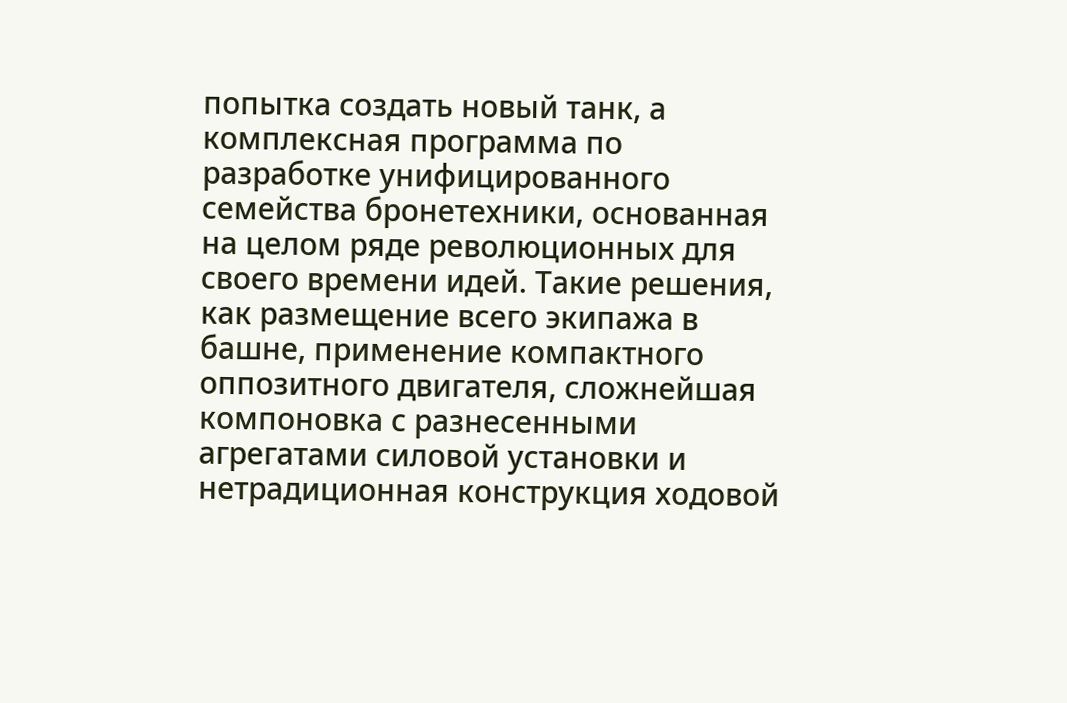попытка создать новый танк, а комплексная программа по разработке унифицированного семейства бронетехники, основанная на целом ряде революционных для своего времени идей. Такие решения, как размещение всего экипажа в башне, применение компактного оппозитного двигателя, сложнейшая компоновка с разнесенными агрегатами силовой установки и нетрадиционная конструкция ходовой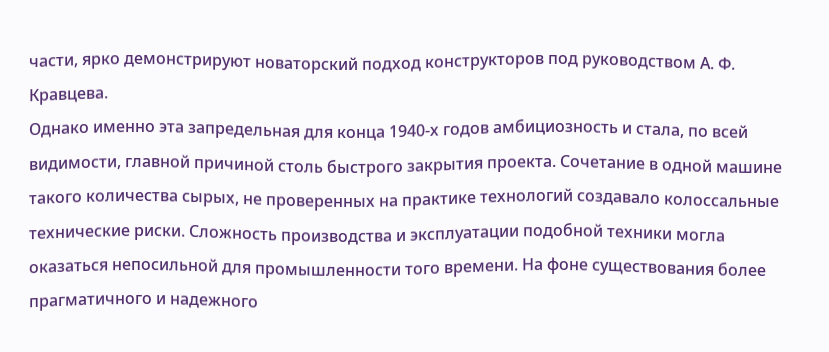части, ярко демонстрируют новаторский подход конструкторов под руководством А. Ф. Кравцева.
Однако именно эта запредельная для конца 1940-х годов амбициозность и стала, по всей видимости, главной причиной столь быстрого закрытия проекта. Сочетание в одной машине такого количества сырых, не проверенных на практике технологий создавало колоссальные технические риски. Сложность производства и эксплуатации подобной техники могла оказаться непосильной для промышленности того времени. На фоне существования более прагматичного и надежного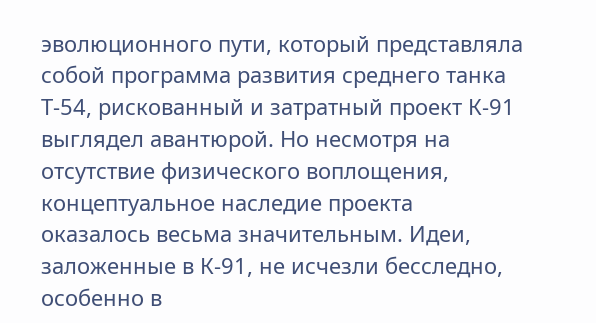эволюционного пути, который представляла собой программа развития среднего танка Т-54, рискованный и затратный проект К-91 выглядел авантюрой. Но несмотря на отсутствие физического воплощения, концептуальное наследие проекта оказалось весьма значительным. Идеи, заложенные в К-91, не исчезли бесследно, особенно в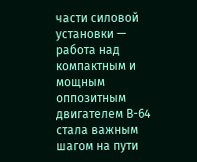части силовой установки — работа над компактным и мощным оппозитным двигателем В-64 стала важным шагом на пути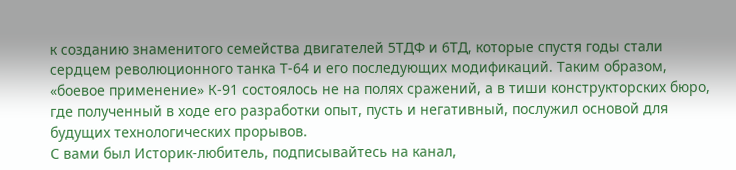к созданию знаменитого семейства двигателей 5ТДФ и 6ТД, которые спустя годы стали сердцем революционного танка Т-64 и его последующих модификаций. Таким образом, «боевое применение» К-91 состоялось не на полях сражений, а в тиши конструкторских бюро, где полученный в ходе его разработки опыт, пусть и негативный, послужил основой для будущих технологических прорывов.
С вами был Историк-любитель, подписывайтесь на канал,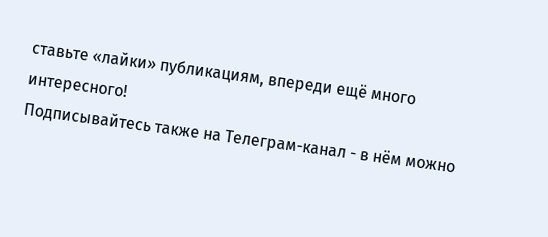ставьте «лайки» публикациям, впереди ещё много интересного!
Подписывайтесь также на Телеграм-канал - в нём можно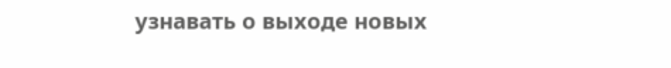узнавать о выходе новых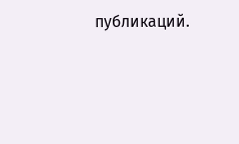публикаций.